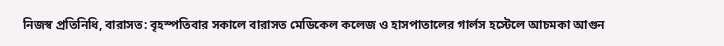নিজস্ব প্রতিনিধি, বারাসত: বৃহস্পতিবার সকালে বারাসত মেডিকেল কলেজ ও হাসপাতালের গার্লস হস্টেলে আচমকা আগুন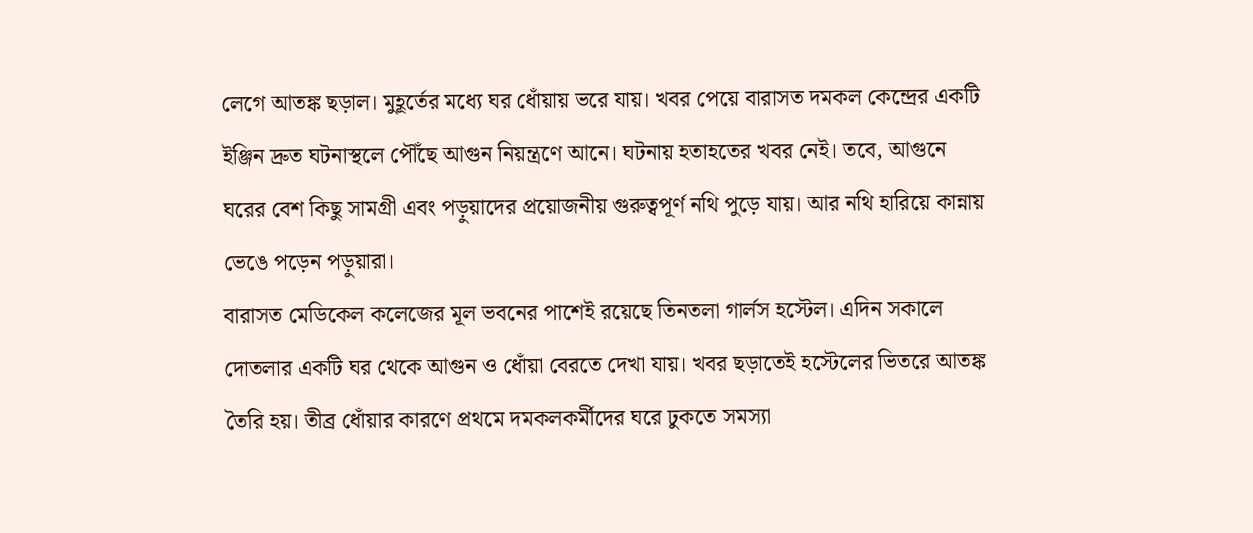লেগে আতঙ্ক ছড়াল। মুহূর্তের মধ্যে ঘর ধোঁয়ায় ভরে যায়। খবর পেয়ে বারাসত দমকল কেন্দ্রের একটি ইঞ্জিন দ্রুত ঘটনাস্থলে পৌঁছে আগুন নিয়ন্ত্রণে আনে। ঘটনায় হতাহতের খবর নেই। তবে, আগুনে ঘরের বেশ কিছু সামগ্রী এবং পড়ুয়াদের প্রয়োজনীয় গুরুত্বপূর্ণ নথি পুড়ে যায়। আর নথি হারিয়ে কান্নায় ভেঙে পড়েন পড়ুয়ারা।
বারাসত মেডিকেল কলেজের মূল ভবনের পাশেই রয়েছে তিনতলা গার্লস হস্টেল। এদিন সকালে দোতলার একটি ঘর থেকে আগুন ও ধোঁয়া বেরতে দেখা যায়। খবর ছড়াতেই হস্টেলের ভিতরে আতঙ্ক তৈরি হয়। তীব্র ধোঁয়ার কারণে প্রথমে দমকলকর্মীদের ঘরে ঢুকতে সমস্যা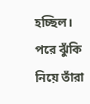হচ্ছিল। পরে ঝুঁকি নিয়ে তাঁরা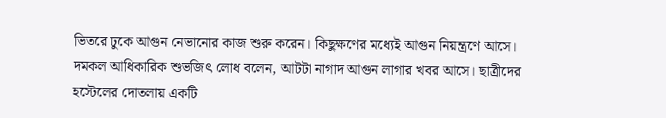ভিতরে ঢুকে আগুন নেভানোর কাজ শুরু করেন। কিছুক্ষণের মধ্যেই আগুন নিয়ন্ত্রণে আসে। দমকল আধিকারিক শুভজিৎ লোধ বলেন, আটটা নাগাদ আগুন লাগার খবর আসে। ছাত্রীদের হস্টেলের দোতলায় একটি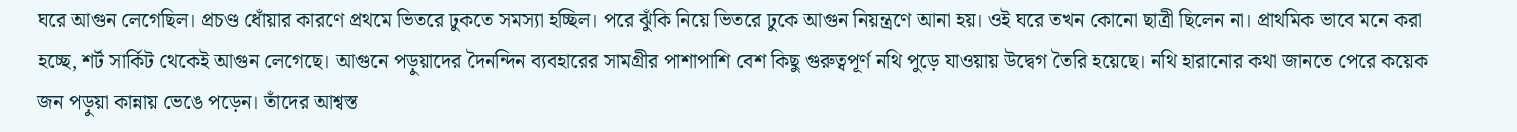ঘরে আগুন লেগেছিল। প্রচণ্ড ধোঁয়ার কারণে প্রথমে ভিতরে ঢুকতে সমস্যা হচ্ছিল। পরে ঝুঁকি নিয়ে ভিতরে ঢুকে আগুন নিয়ন্ত্রণে আনা হয়। ওই ঘরে তখন কোনো ছাত্রী ছিলেন না। প্রাথমিক ভাবে মনে করা হচ্ছে, শর্ট সার্কিট থেকেই আগুন লেগেছে। আগুনে পড়ুয়াদের দৈনন্দিন ব্যবহারের সামগ্রীর পাশাপাশি বেশ কিছু গুরুত্বপূর্ণ নথি পুড়ে যাওয়ায় উদ্বেগ তৈরি হয়েছে। নথি হারানোর কথা জানতে পেরে কয়েক জন পড়ুয়া কান্নায় ভেঙে পড়েন। তাঁদের আশ্বস্ত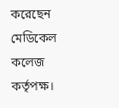করেছেন মেডিকেল কলেজ কর্তৃপক্ষ।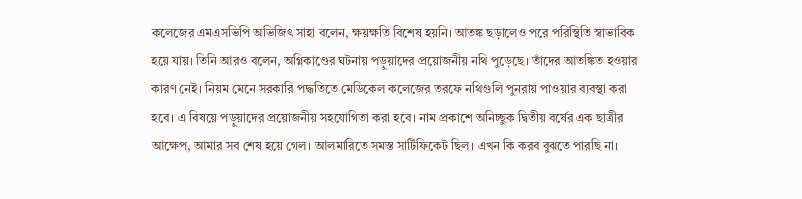কলেজের এমএসভিপি অভিজিৎ সাহা বলেন, ক্ষয়ক্ষতি বিশেষ হয়নি। আতঙ্ক ছড়ালেও পরে পরিস্থিতি স্বাভাবিক হয়ে যায়। তিনি আরও বলেন, অগ্নিকাণ্ডের ঘটনায় পড়ুয়াদের প্রয়োজনীয় নথি পুড়েছে। তাঁদের আতঙ্কিত হওয়ার কারণ নেই। নিয়ম মেনে সরকারি পদ্ধতিতে মেডিকেল কলেজের তরফে নথিগুলি পুনরায় পাওয়ার ব্যবস্থা করা হবে। এ বিষয়ে পড়ুয়াদের প্রয়োজনীয় সহযোগিতা করা হবে। নাম প্রকাশে অনিচ্ছুক দ্বিতীয় বর্ষের এক ছাত্রীর আক্ষেপ, আমার সব শেষ হয়ে গেল। আলমারিতে সমস্ত সার্টিফিকেট ছিল। এখন কি করব বুঝতে পারছি না।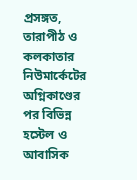প্রসঙ্গত, তারাপীঠ ও কলকাতার নিউমার্কেটের অগ্নিকাণ্ডের পর বিভিন্ন হস্টেল ও আবাসিক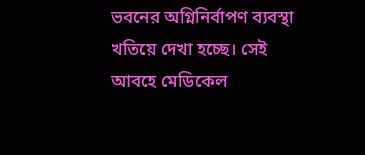ভবনের অগ্নিনির্বাপণ ব্যবস্থা খতিয়ে দেখা হচ্ছে। সেই আবহে মেডিকেল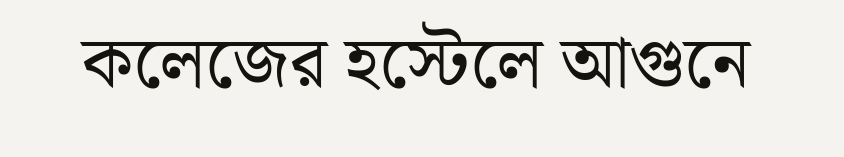কলেজের হস্টেলে আগুনে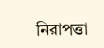নিরাপত্তা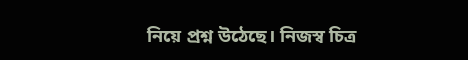নিয়ে প্রশ্ন উঠেছে। নিজস্ব চিত্র